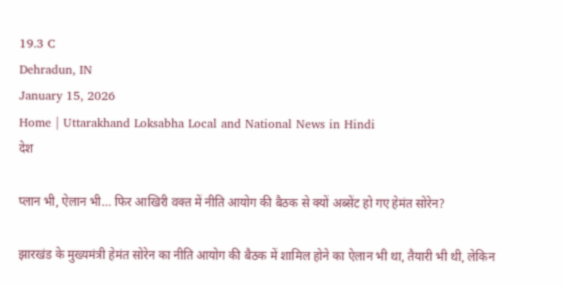19.3 C
Dehradun, IN
January 15, 2026
Home | Uttarakhand Loksabha Local and National News in Hindi
देश

प्लान भी, ऐलान भी… फिर आखिरी वक्त में नीति आयोग की बैठक से क्यों अब्सेंट हो गए हेमंत सोरेन?

झारखंड के मुख्यमंत्री हेमंत सोरेन का नीति आयोग की बैठक में शामिल होने का ऐलान भी था, तैयारी भी थी, लेकिन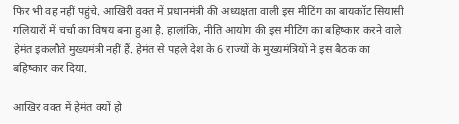फिर भी वह नहीं पहुंचे. आखिरी वक्त में प्रधानमंत्री की अध्यक्षता वाली इस मीटिंग का बायकॉट सियासी गलियारों में चर्चा का विषय बना हुआ है. हालांकि, नीति आयोग की इस मीटिंग का बहिष्कार करने वाले हेमंत इकलौते मुख्यमंत्री नहीं हैं. हेमंत से पहले देश के 6 राज्यों के मुख्यमंत्रियों ने इस बैठक का बहिष्कार कर दिया.

आखिर वक्त में हेमंत क्यों हो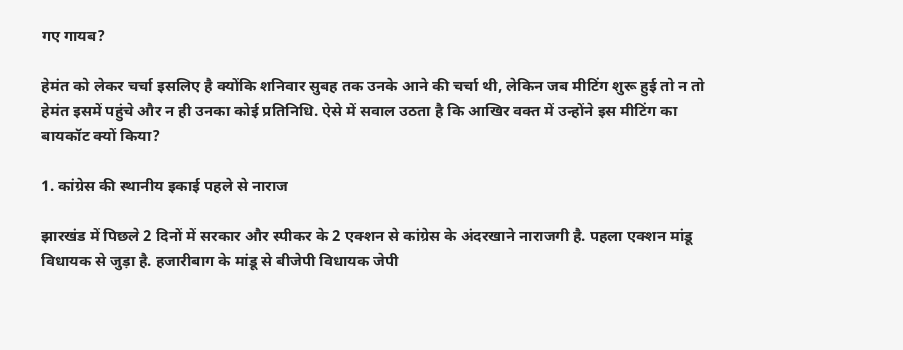गए गायब?

हेमंत को लेकर चर्चा इसलिए है क्योंकि शनिवार सुबह तक उनके आने की चर्चा थी, लेकिन जब मीटिंग शुरू हुई तो न तो हेमंत इसमें पहुंचे और न ही उनका कोई प्रतिनिधि. ऐसे में सवाल उठता है कि आखिर वक्त में उन्होंने इस मीटिंग का बायकॉट क्यों किया?

1. कांग्रेस की स्थानीय इकाई पहले से नाराज

झारखंड में पिछले 2 दिनों में सरकार और स्पीकर के 2 एक्शन से कांग्रेस के अंदरखाने नाराजगी है. पहला एक्शन मांडू विधायक से जुड़ा है. हजारीबाग के मांडू से बीजेपी विधायक जेपी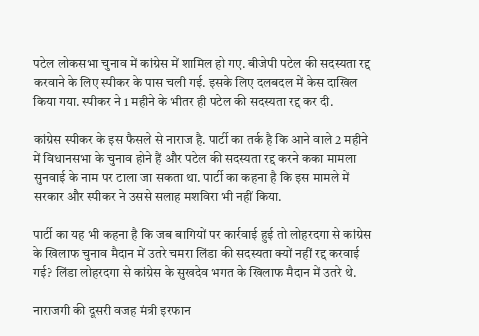पटेल लोकसभा चुनाव में कांग्रेस में शामिल हो गए. बीजेपी पटेल की सदस्यता रद्द करवाने के लिए स्पीकर के पास चली गई. इसके लिए दलबदल में केस दाखिल किया गया. स्पीकर ने 1 महीने के भीतर ही पटेल की सदस्यता रद्द कर दी.

कांग्रेस स्पीकर के इस फैसले से नाराज है. पार्टी का तर्क है कि आने वाले 2 महीने में विधानसभा के चुनाव होने हैं और पटेल की सदस्यता रद्द करने कका मामला सुनवाई के नाम पर टाला जा सकता था. पार्टी का कहना है कि इस मामले में सरकार और स्पीकर ने उससे सलाह मशविरा भी नहीं किया.

पार्टी का यह भी कहना है कि जब बागियों पर कार्रवाई हुई तो लोहरदगा से कांग्रेस के खिलाफ चुनाव मैदान में उतरे चमरा लिंडा की सदस्यता क्यों नहीं रद्द करवाई गई? लिंडा लोहरदगा से कांग्रेस के सुखदेव भगत के खिलाफ मैदान में उतरे थे.

नाराजगी की दूसरी वजह मंत्री इरफान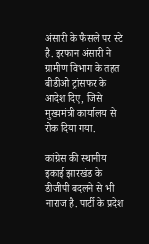अंसारी के फैसले पर स्टे है. इरफान अंसारी ने ग्रामीण विभाग के तहत बीडीओ ट्रांसफर के आदेश दिए, जिसे मुख्यमंत्री कार्यालय से रोक दिया गया.

कांग्रेस की स्थानीय इकाई झारखंड के डीजीपी बदलने से भी नाराज है. पार्टी के प्रदेश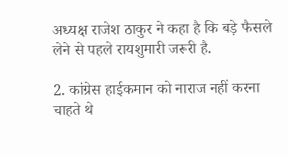अध्यक्ष राजेश ठाकुर ने कहा है कि बड़े फैसले लेने से पहले रायशुमारी जरूरी है.

2. कांग्रेस हाईकमान को नाराज नहीं करना चाहते थे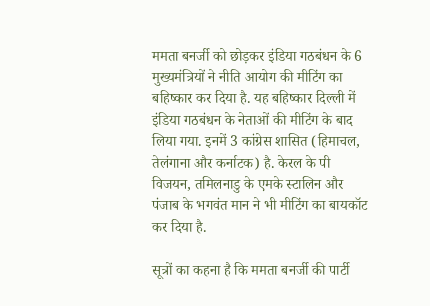ममता बनर्जी को छोड़कर इंडिया गठबंधन के 6 मुख्यमंत्रियों ने नीति आयोग की मीटिंग का बहिष्कार कर दिया है. यह बहिष्कार दिल्ली में इंडिया गठबंधन के नेताओं की मीटिंग के बाद लिया गया. इनमें 3 कांग्रेस शासित (हिमाचल, तेलंगाना और कर्नाटक) है. केरल के पी विजयन, तमिलनाडु के एमके स्टालिन और पंजाब के भगवंत मान ने भी मीटिंग का बायकॉट कर दिया है.

सूत्रों का कहना है कि ममता बनर्जी की पार्टी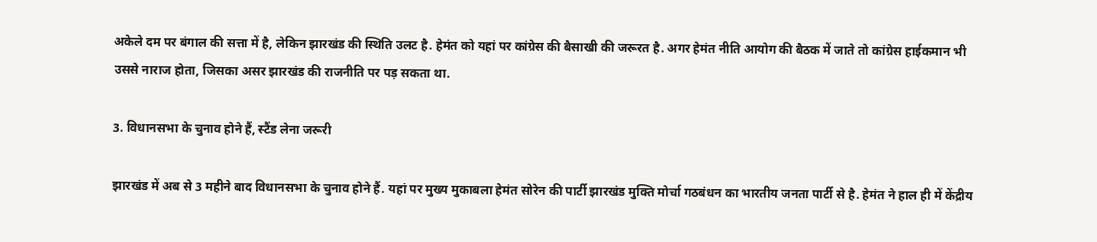अकेले दम पर बंगाल की सत्ता में है, लेकिन झारखंड की स्थिति उलट है. हेमंत को यहां पर कांग्रेस की बैसाखी की जरूरत है. अगर हेमंत नीति आयोग की बैठक में जाते तो कांग्रेस हाईकमान भी उससे नाराज होता, जिसका असर झारखंड की राजनीति पर पड़ सकता था.

3. विधानसभा के चुनाव होने हैं, स्टैंड लेना जरूरी

झारखंड में अब से 3 महीने बाद विधानसभा के चुनाव होने हैं. यहां पर मुख्य मुकाबला हेमंत सोरेन की पार्टी झारखंड मुक्ति मोर्चा गठबंधन का भारतीय जनता पार्टी से है. हेमंत ने हाल ही में केंद्रीय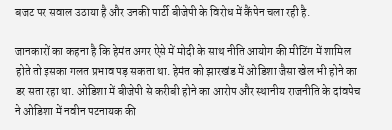बजट पर सवाल उठाया है और उनकी पार्टी बीजेपी के विरोध में कैंपेन चला रही है.

जानकारों का कहना है कि हेमंत अगर ऐसे में मोदी के साथ नीति आयोग की मीटिंग में शामिल होते तो इसका गलत प्रभाव पड़ सकता था. हेमंत को झारखंड में ओडिशा जैसा खेल भी होने का डर सता रहा था. ओडिशा में बीजेपी से करीबी होने का आरोप और स्थानीय राजनीति के दांवपेच ने ओडिशा में नवीन पटनायक की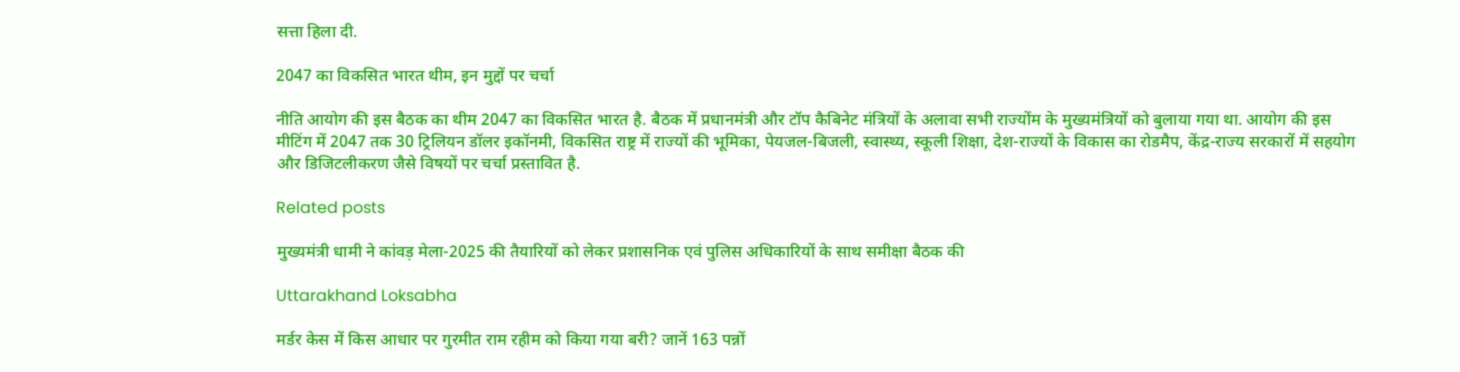सत्ता हिला दी.

2047 का विकसित भारत थीम, इन मुद्दों पर चर्चा

नीति आयोग की इस बैठक का थीम 2047 का विकसित भारत है. बैठक में प्रधानमंत्री और टॉप कैबिनेट मंत्रियों के अलावा सभी राज्योंम के मुख्यमंत्रियों को बुलाया गया था. आयोग की इस मीटिंग में 2047 तक 30 ट्रिलियन डॉलर इकॉनमी, विकसित राष्ट्र में राज्यों की भूमिका, पेयजल-बिजली, स्वास्थ्य, स्कूली शिक्षा, देश-राज्यों के विकास का रोडमैप, केंद्र-राज्य सरकारों में सहयोग और डिजिटलीकरण जैसे विषयों पर चर्चा प्रस्तावित है.

Related posts

मुख्यमंत्री धामी ने कांवड़ मेला-2025 की तैयारियों को लेकर प्रशासनिक एवं पुलिस अधिकारियों के साथ समीक्षा बैठक की

Uttarakhand Loksabha

मर्डर केस में किस आधार पर गुरमीत राम रहीम को किया गया बरी? जानें 163 पन्नों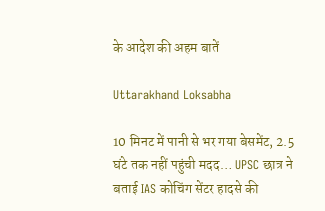के आदेश की अहम बातें

Uttarakhand Loksabha

10 मिनट में पानी से भर गया बेसमेंट, 2.5 घंटे तक नहीं पहुंची मदद… UPSC छात्र ने बताई IAS कोचिंग सेंटर हादसे की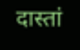दास्तां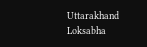Uttarakhand Loksabha